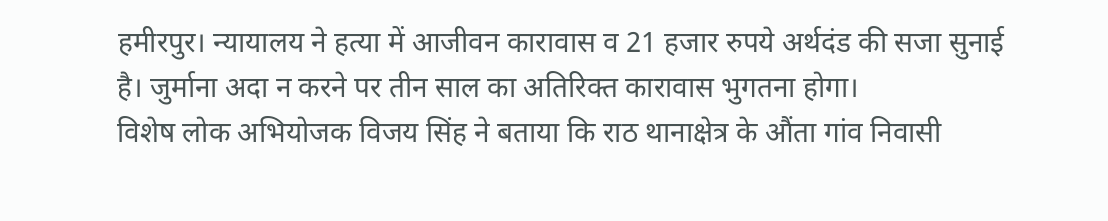हमीरपुर। न्यायालय ने हत्या में आजीवन कारावास व 21 हजार रुपये अर्थदंड की सजा सुनाई है। जुर्माना अदा न करने पर तीन साल का अतिरिक्त कारावास भुगतना होगा।
विशेष लोक अभियोजक विजय सिंह ने बताया कि राठ थानाक्षेत्र के औंता गांव निवासी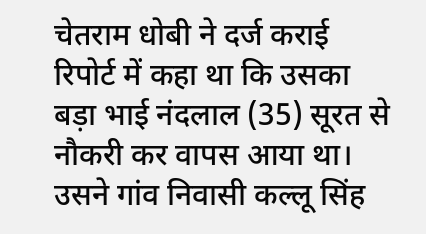चेतराम धोबी ने दर्ज कराई रिपोर्ट में कहा था कि उसका बड़ा भाई नंदलाल (35) सूरत से नौकरी कर वापस आया था। उसने गांव निवासी कल्लू सिंह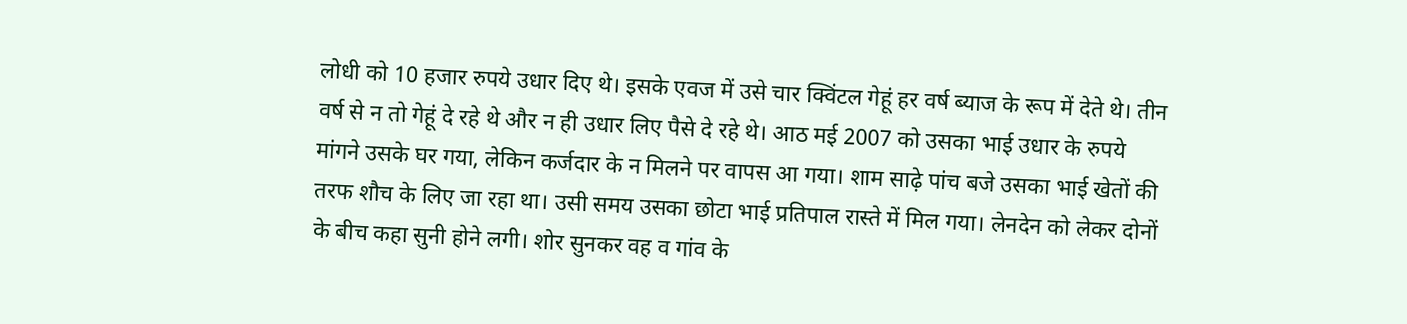लोधी को 10 हजार रुपये उधार दिए थे। इसके एवज में उसे चार क्विंटल गेहूं हर वर्ष ब्याज के रूप में देते थे। तीन वर्ष से न तो गेहूं दे रहे थे और न ही उधार लिए पैसे दे रहे थे। आठ मई 2007 को उसका भाई उधार के रुपये मांगने उसके घर गया, लेकिन कर्जदार के न मिलने पर वापस आ गया। शाम साढ़े पांच बजे उसका भाई खेतों की तरफ शौच के लिए जा रहा था। उसी समय उसका छोटा भाई प्रतिपाल रास्ते में मिल गया। लेनदेन को लेकर दोनों के बीच कहा सुनी होने लगी। शोर सुनकर वह व गांव के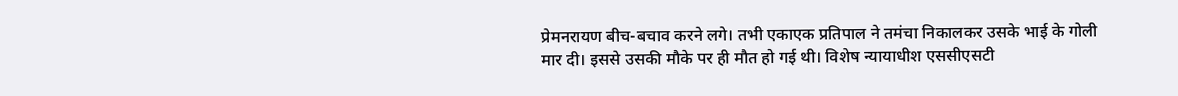प्रेमनरायण बीच-बचाव करने लगे। तभी एकाएक प्रतिपाल ने तमंचा निकालकर उसके भाई के गोली मार दी। इससे उसकी मौके पर ही मौत हो गई थी। विशेष न्यायाधीश एससीएसटी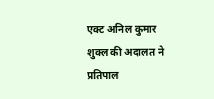एक्ट अनिल कुमार शुक्ल की अदालत ने प्रतिपाल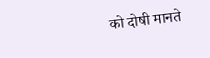को दोषी मानते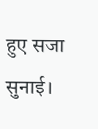हुए सजा सुनाई।